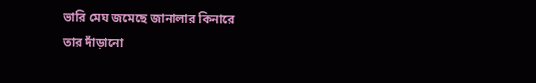ভারি মেঘ জমেছে জানালার কিনারে
তার দাঁড়ানো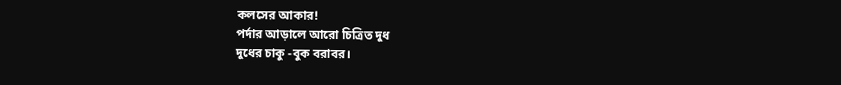কলসের আকার!
পর্দার আড়ালে আরো চিত্রিত দুধ
দুধের চাকু -বুক বরাবর।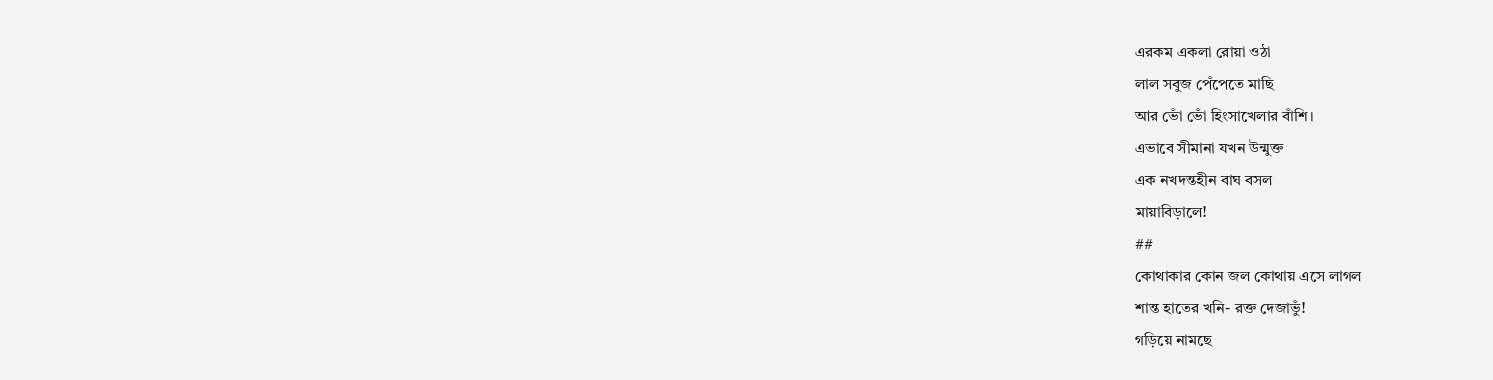এরকম একলা রোয়া ওঠা
লাল সবুজ পেঁপেতে মাছি
আর ভোঁ ভোঁ হিংসাখেলার বাঁশি।
এভাবে সীমানা যখন উন্মুক্ত
এক নখদন্তহীন বাঘ বসল
মায়াবিড়ালে!
##
কোথাকার কোন জল কোথায় এসে লাগল
শান্ত হাতের খনি- রক্ত দেজাভুঁ!
গড়িয়ে নামছে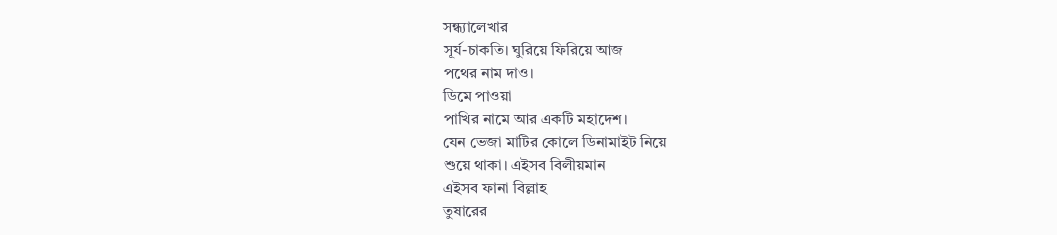সন্ধ্যালেখার
সূর্য-চাকতি। ঘুরিয়ে ফিরিয়ে আজ
পথের নাম দাও।
ডিমে পাওয়া
পাখির নামে আর একটি মহাদেশ।
যেন ভেজা মাটির কোলে ডিনামাইট নিয়ে
শুয়ে থাকা। এইসব বিলীয়মান
এইসব ফানা বিল্লাহ
তুষারের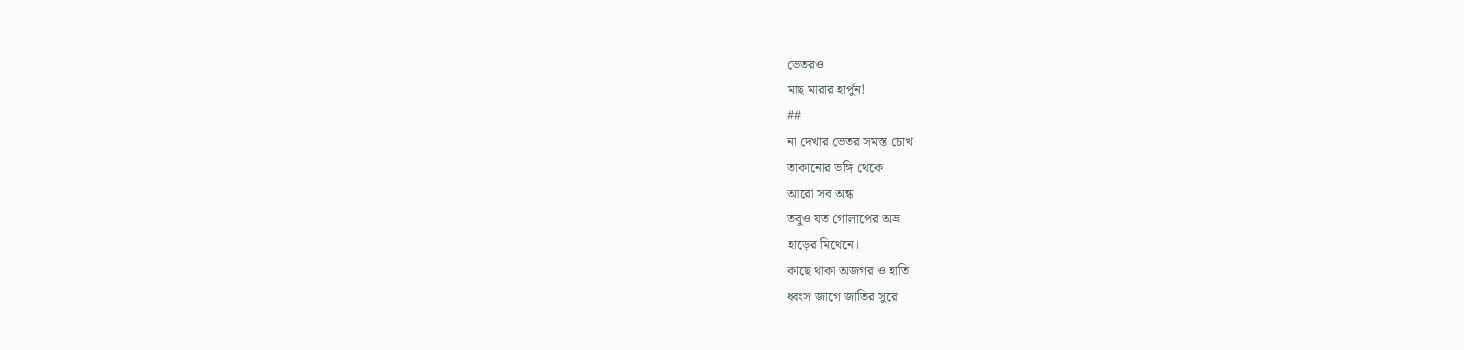ভেতরও
মাছ মারার হার্পুন!
##
না দেখার ভেতর সমস্ত চোখ
তাকানোর ভঙ্গি থেকে
আরো সব অন্ধ
তবুও যত গোলাপের অভ্র
হাড়ের মিথেনে।
কাছে থাকা অজগর ও হাতি
ধ্বংস জাগে জাতির সুরে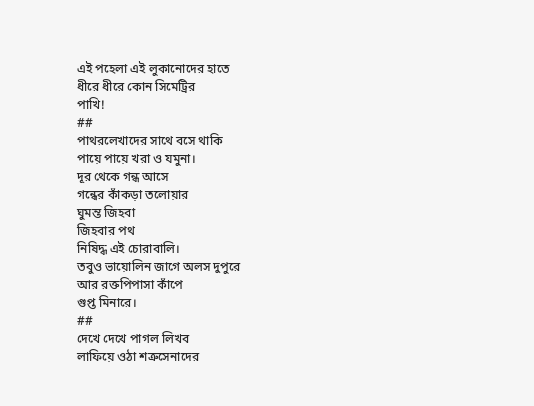এই পহেলা এই লুকানোদের হাতে
ধীরে ধীরে কোন সিমেট্রির
পাখি!
##
পাথরলেখাদের সাথে বসে থাকি
পায়ে পায়ে খরা ও যমুনা।
দূর থেকে গন্ধ আসে
গন্ধের কাঁকড়া তলোয়ার
ঘুমন্ত জিহবা
জিহবার পথ
নিষিদ্ধ এই চোরাবালি।
তবুও ভায়োলিন জাগে অলস দুপুরে
আর রক্তপিপাসা কাঁপে
গুপ্ত মিনারে।
##
দেখে দেখে পাগল লিখব
লাফিয়ে ওঠা শত্রুসেনাদের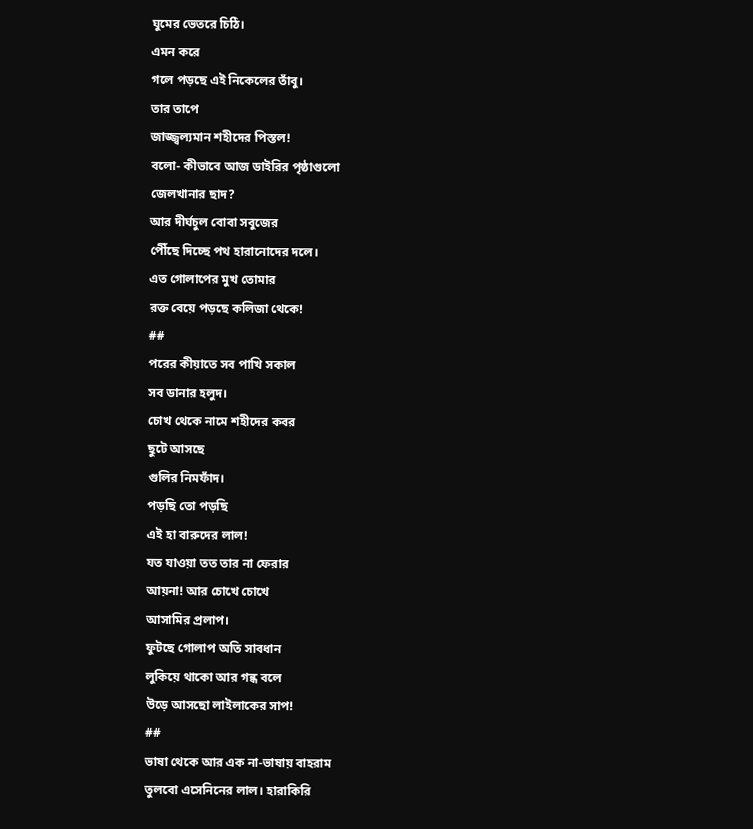ঘুমের ভেতরে চিঠি।
এমন করে
গলে পড়ছে এই নিকেলের তাঁবু।
তার তাপে
জাজ্জ্বল্যমান শহীদের পিস্তল!
বলো- কীভাবে আজ ডাইরির পৃষ্ঠাগুলো
জেলখানার ছাদ?
আর দীর্ঘচুল বোবা সবুজের
পেীঁছে দিচ্ছে পথ হারানোদের দলে।
এত গোলাপের মুখ তোমার
রক্ত বেয়ে পড়ছে কলিজা থেকে!
##
পরের কীয়াতে সব পাখি সকাল
সব ডানার হলুদ।
চোখ থেকে নামে শহীদের কবর
ছুটে আসছে
গুলির নিমফাঁদ।
পড়ছি তো পড়ছি
এই হা বারুদের লাল!
যত যাওয়া তত তার না ফেরার
আয়না! আর চোখে চোখে
আসামির প্রলাপ।
ফুটছে গোলাপ অতি সাবধান
লুকিয়ে থাকো আর গন্ধ বলে
উড়ে আসছো লাইলাকের সাপ!
##
ভাষা থেকে আর এক না-ভাষায় বাহরাম
তুলবো এসেনিনের লাল। হারাকিরি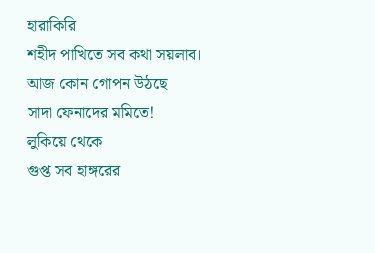হারাকিরি
শহীদ পাখিতে সব কথা সয়লাব।
আজ কোন গোপন উঠছে
সাদা ফেনাদের মমিতে!
লুকিয়ে থেকে
গুপ্ত সব হাঙ্গরের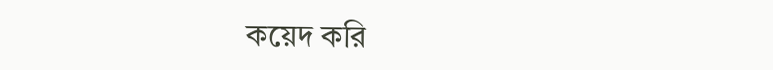কয়েদ করি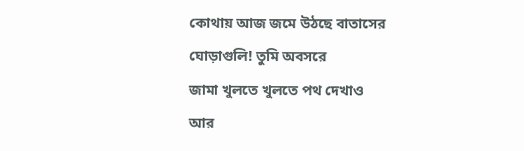কোথায় আজ জমে উঠছে বাতাসের
ঘোড়াগুলি! তুমি অবসরে
জামা খুলতে খুলতে পথ দেখাও
আর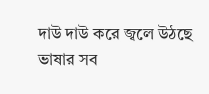দাউ দাউ করে জ্বলে উঠছে
ভাষার সব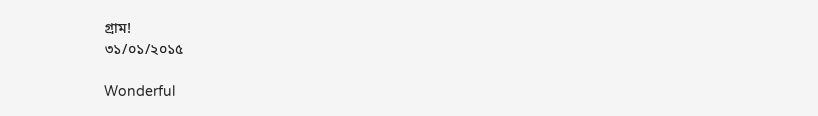গ্রাম!
৩১/০১/২০১৫

Wonderful